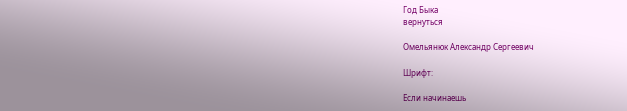Год Быка
вернуться

Омельянюк Александр Сергеевич

Шрифт:

Если начинаешь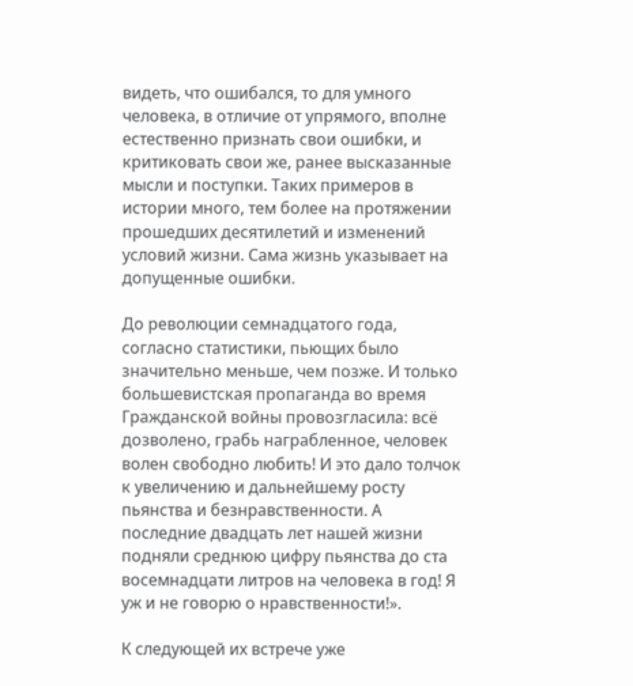видеть, что ошибался, то для умного человека, в отличие от упрямого, вполне естественно признать свои ошибки, и критиковать свои же, ранее высказанные мысли и поступки. Таких примеров в истории много, тем более на протяжении прошедших десятилетий и изменений условий жизни. Сама жизнь указывает на допущенные ошибки.

До революции семнадцатого года, согласно статистики, пьющих было значительно меньше, чем позже. И только большевистская пропаганда во время Гражданской войны провозгласила: всё дозволено, грабь награбленное, человек волен свободно любить! И это дало толчок к увеличению и дальнейшему росту пьянства и безнравственности. А последние двадцать лет нашей жизни подняли среднюю цифру пьянства до ста восемнадцати литров на человека в год! Я уж и не говорю о нравственности!».

К следующей их встрече уже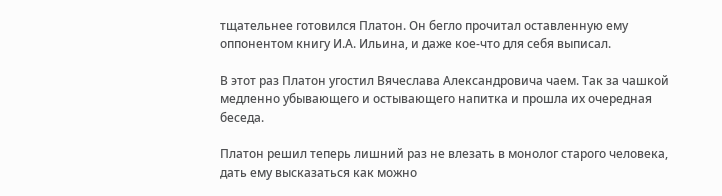тщательнее готовился Платон. Он бегло прочитал оставленную ему оппонентом книгу И.А. Ильина, и даже кое-что для себя выписал.

В этот раз Платон угостил Вячеслава Александровича чаем. Так за чашкой медленно убывающего и остывающего напитка и прошла их очередная беседа.

Платон решил теперь лишний раз не влезать в монолог старого человека, дать ему высказаться как можно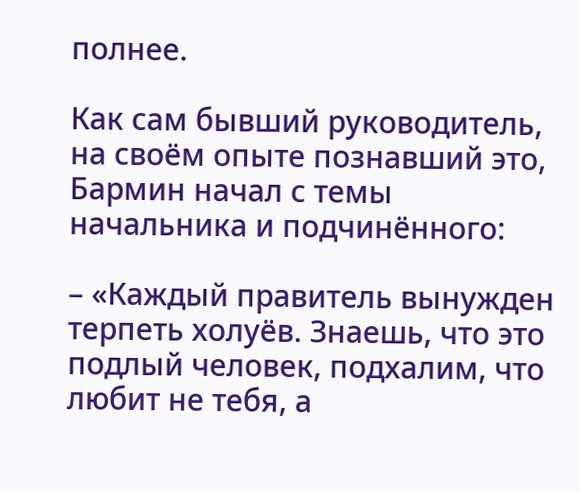полнее.

Как сам бывший руководитель, на своём опыте познавший это, Бармин начал с темы начальника и подчинённого:

– «Каждый правитель вынужден терпеть холуёв. Знаешь, что это подлый человек, подхалим, что любит не тебя, а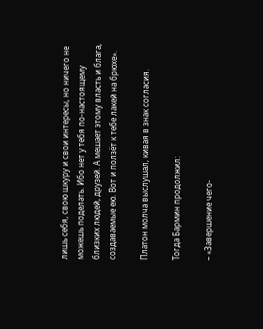лишь себя, свою шкуру и свои интересы, но ничего не можешь поделать. Ибо нет у тебя по-настоящему близких людей, друзей. А мешает этому власть и блага, создаваемые ею. Вот и ползёт к тебе лакей на брюхе».

Платон молча выслушал, кивая в знак согласия.

Тогда Бармин продолжил:

– «Завершение чего-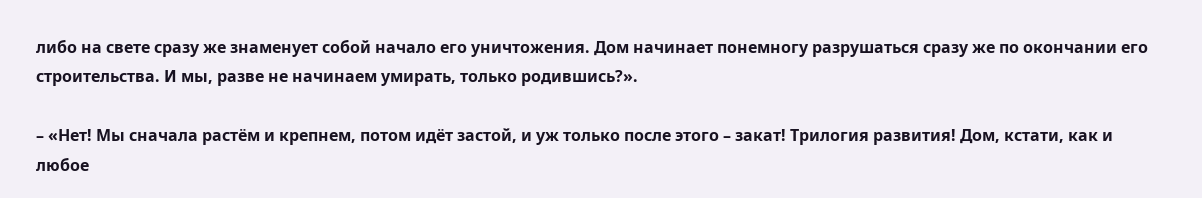либо на свете сразу же знаменует собой начало его уничтожения. Дом начинает понемногу разрушаться сразу же по окончании его строительства. И мы, разве не начинаем умирать, только родившись?».

– «Нет! Мы сначала растём и крепнем, потом идёт застой, и уж только после этого – закат! Трилогия развития! Дом, кстати, как и любое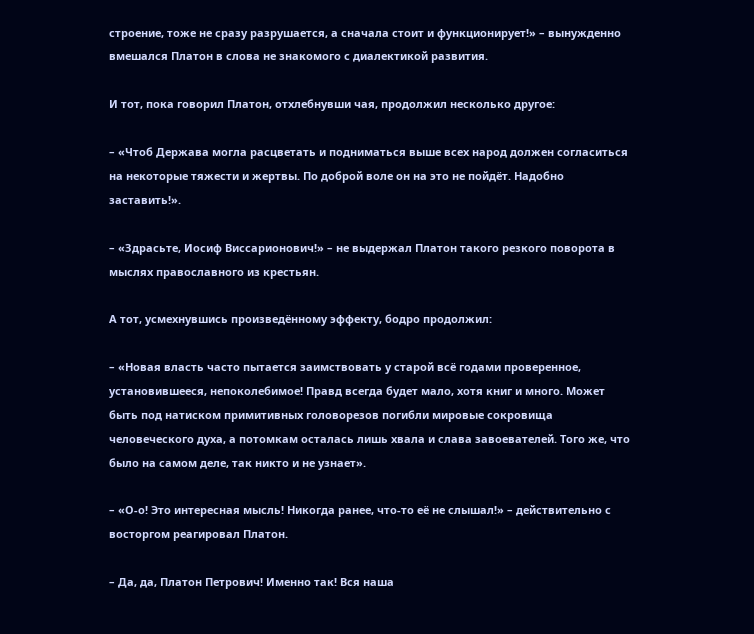строение, тоже не сразу разрушается, а сначала стоит и функционирует!» – вынужденно вмешался Платон в слова не знакомого с диалектикой развития.

И тот, пока говорил Платон, отхлебнувши чая, продолжил несколько другое:

– «Чтоб Держава могла расцветать и подниматься выше всех народ должен согласиться на некоторые тяжести и жертвы. По доброй воле он на это не пойдёт. Надобно заставить!».

– «Здрасьте, Иосиф Виссарионович!» – не выдержал Платон такого резкого поворота в мыслях православного из крестьян.

А тот, усмехнувшись произведённому эффекту, бодро продолжил:

– «Новая власть часто пытается заимствовать у старой всё годами проверенное, установившееся, непоколебимое! Правд всегда будет мало, хотя книг и много. Может быть под натиском примитивных головорезов погибли мировые сокровища человеческого духа, а потомкам осталась лишь хвала и слава завоевателей. Того же, что было на самом деле, так никто и не узнает».

– «О-о! Это интересная мысль! Никогда ранее, что-то её не слышал!» – действительно с восторгом реагировал Платон.

– Да, да, Платон Петрович! Именно так! Вся наша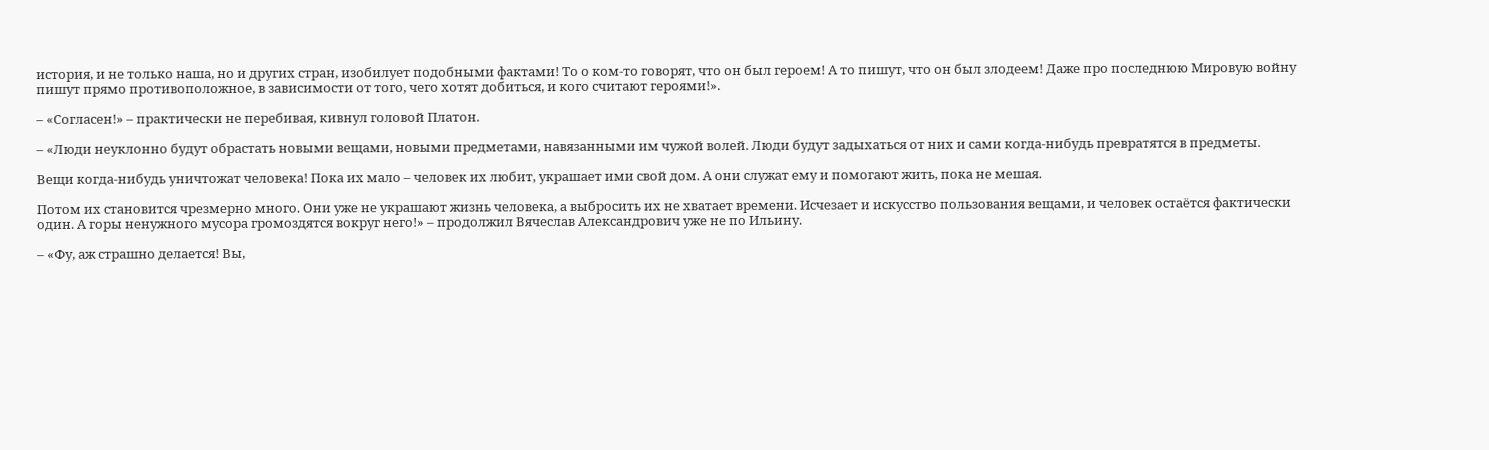история, и не только наша, но и других стран, изобилует подобными фактами! То о ком-то говорят, что он был героем! А то пишут, что он был злодеем! Даже про последнюю Мировую войну пишут прямо противоположное, в зависимости от того, чего хотят добиться, и кого считают героями!».

– «Согласен!» – практически не перебивая, кивнул головой Платон.

– «Люди неуклонно будут обрастать новыми вещами, новыми предметами, навязанными им чужой волей. Люди будут задыхаться от них и сами когда-нибудь превратятся в предметы.

Вещи когда-нибудь уничтожат человека! Пока их мало – человек их любит, украшает ими свой дом. А они служат ему и помогают жить, пока не мешая.

Потом их становится чрезмерно много. Они уже не украшают жизнь человека, а выбросить их не хватает времени. Исчезает и искусство пользования вещами, и человек остаётся фактически один. А горы ненужного мусора громоздятся вокруг него!» – продолжил Вячеслав Александрович уже не по Ильину.

– «Фу, аж страшно делается! Вы,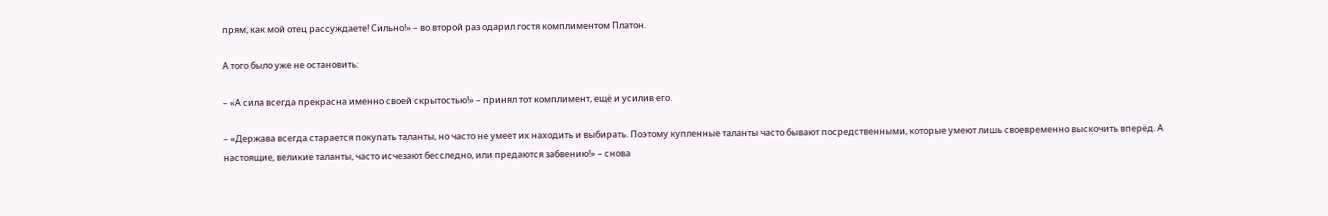прям, как мой отец рассуждаете! Сильно!» – во второй раз одарил гостя комплиментом Платон.

А того было уже не остановить:

– «А сила всегда прекрасна именно своей скрытостью!» – принял тот комплимент, ещё и усилив его.

– «Держава всегда старается покупать таланты, но часто не умеет их находить и выбирать. Поэтому купленные таланты часто бывают посредственными, которые умеют лишь своевременно выскочить вперёд. А настоящие, великие таланты, часто исчезают бесследно, или предаются забвению!» – снова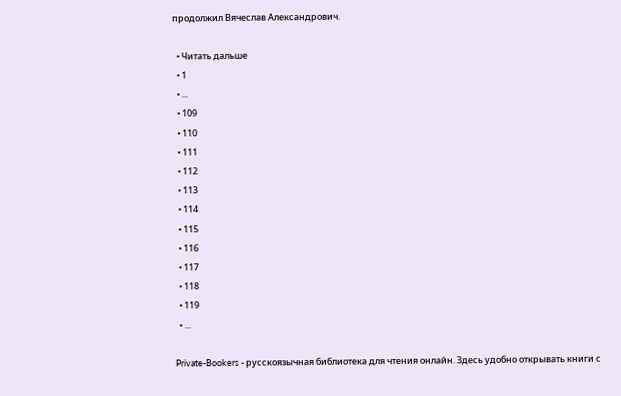продолжил Вячеслав Александрович.

  • Читать дальше
  • 1
  • ...
  • 109
  • 110
  • 111
  • 112
  • 113
  • 114
  • 115
  • 116
  • 117
  • 118
  • 119
  • ...

Private-Bookers - русскоязычная библиотека для чтения онлайн. Здесь удобно открывать книги с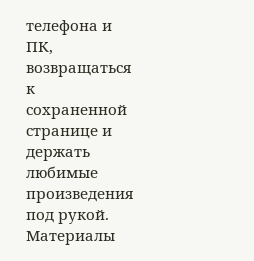телефона и ПК, возвращаться к сохраненной странице и держать любимые произведения под рукой. Материалы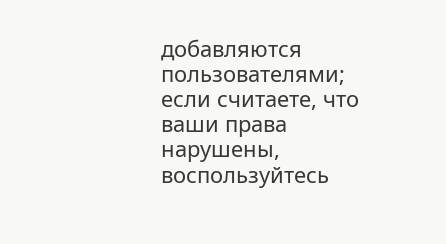добавляются пользователями; если считаете, что ваши права нарушены, воспользуйтесь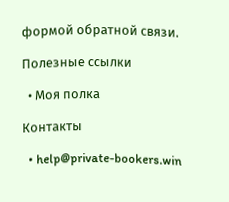формой обратной связи.

Полезные ссылки

  • Моя полка

Контакты

  • help@private-bookers.win